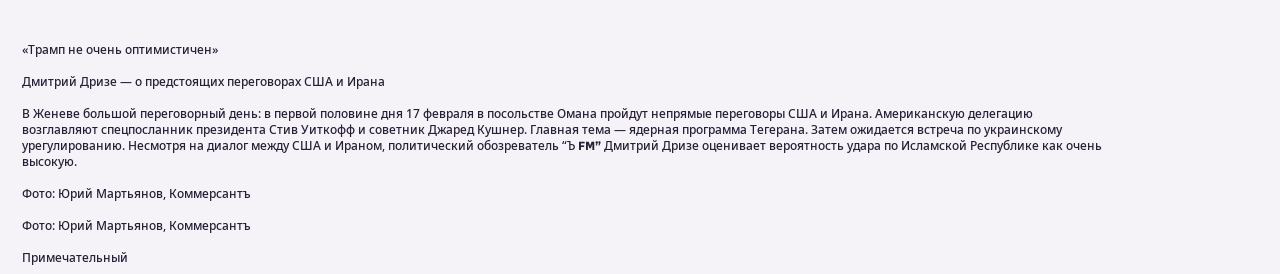«Трамп не очень оптимистичен»

Дмитрий Дризе — о предстоящих переговорах США и Ирана

В Женеве большой переговорный день: в первой половине дня 17 февраля в посольстве Омана пройдут непрямые переговоры США и Ирана. Американскую делегацию возглавляют спецпосланник президента Стив Уиткофф и советник Джаред Кушнер. Главная тема — ядерная программа Тегерана. Затем ожидается встреча по украинскому урегулированию. Несмотря на диалог между США и Ираном, политический обозреватель “Ъ FM” Дмитрий Дризе оценивает вероятность удара по Исламской Республике как очень высокую.

Фото: Юрий Мартьянов, Коммерсантъ

Фото: Юрий Мартьянов, Коммерсантъ

Примечательный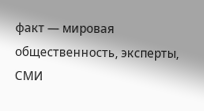факт — мировая общественность, эксперты, СМИ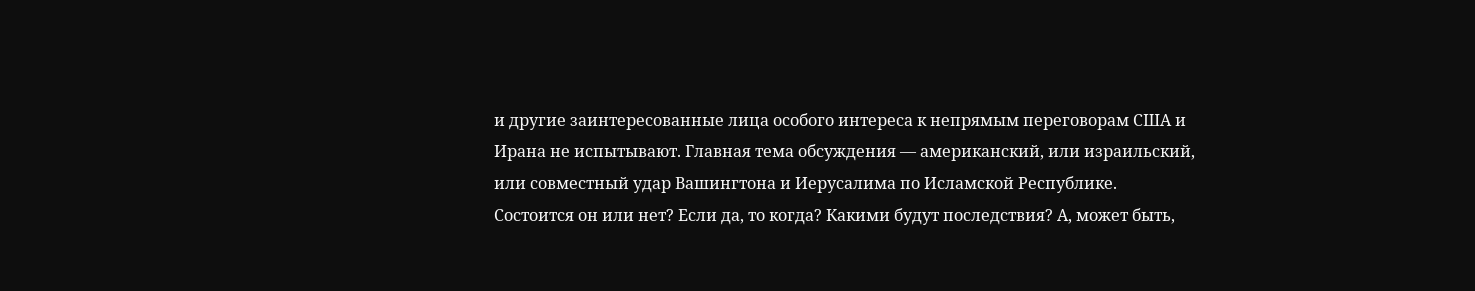и другие заинтересованные лица особого интереса к непрямым переговорам США и Ирана не испытывают. Главная тема обсуждения — американский, или израильский, или совместный удар Вашингтона и Иерусалима по Исламской Республике. Состоится он или нет? Если да, то когда? Какими будут последствия? А, может быть,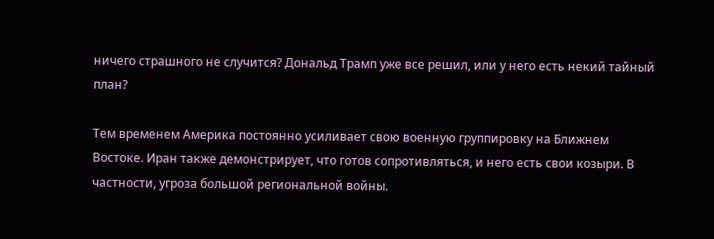ничего страшного не случится? Дональд Трамп уже все решил, или у него есть некий тайный план?

Тем временем Америка постоянно усиливает свою военную группировку на Ближнем Востоке. Иран также демонстрирует, что готов сопротивляться, и него есть свои козыри. В частности, угроза большой региональной войны.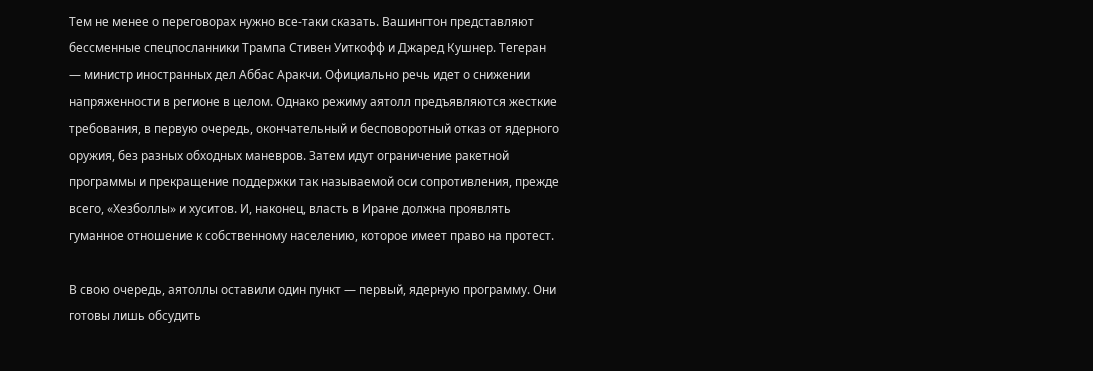Тем не менее о переговорах нужно все-таки сказать. Вашингтон представляют бессменные спецпосланники Трампа Стивен Уиткофф и Джаред Кушнер. Тегеран — министр иностранных дел Аббас Аракчи. Официально речь идет о снижении напряженности в регионе в целом. Однако режиму аятолл предъявляются жесткие требования, в первую очередь, окончательный и бесповоротный отказ от ядерного оружия, без разных обходных маневров. Затем идут ограничение ракетной программы и прекращение поддержки так называемой оси сопротивления, прежде всего, «Хезболлы» и хуситов. И, наконец, власть в Иране должна проявлять гуманное отношение к собственному населению, которое имеет право на протест.

В свою очередь, аятоллы оставили один пункт — первый, ядерную программу. Они готовы лишь обсудить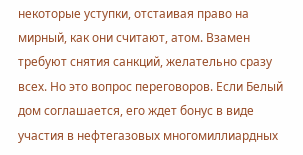некоторые уступки, отстаивая право на мирный, как они считают, атом. Взамен требуют снятия санкций, желательно сразу всех. Но это вопрос переговоров. Если Белый дом соглашается, его ждет бонус в виде участия в нефтегазовых многомиллиардных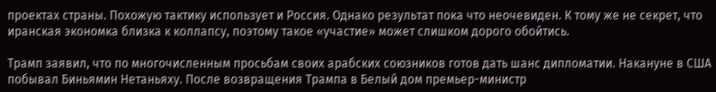проектах страны. Похожую тактику использует и Россия. Однако результат пока что неочевиден. К тому же не секрет, что иранская экономка близка к коллапсу, поэтому такое «участие» может слишком дорого обойтись.

Трамп заявил, что по многочисленным просьбам своих арабских союзников готов дать шанс дипломатии. Накануне в США побывал Биньямин Нетаньяху. После возвращения Трампа в Белый дом премьер-министр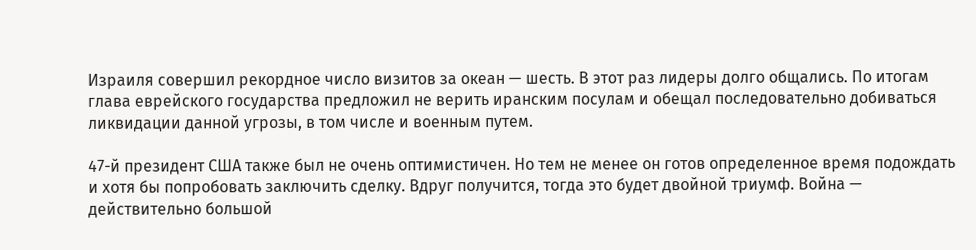Израиля совершил рекордное число визитов за океан — шесть. В этот раз лидеры долго общались. По итогам глава еврейского государства предложил не верить иранским посулам и обещал последовательно добиваться ликвидации данной угрозы, в том числе и военным путем.

47-й президент США также был не очень оптимистичен. Но тем не менее он готов определенное время подождать и хотя бы попробовать заключить сделку. Вдруг получится, тогда это будет двойной триумф. Война — действительно большой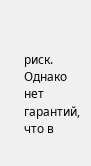риск. Однако нет гарантий, что в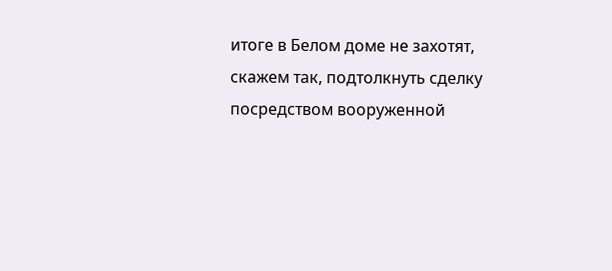итоге в Белом доме не захотят, скажем так, подтолкнуть сделку посредством вооруженной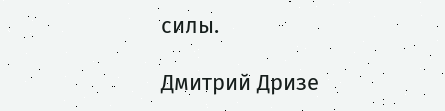силы.

Дмитрий Дризе